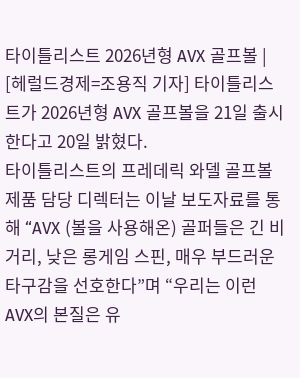타이틀리스트 2026년형 AVX 골프볼 |
[헤럴드경제=조용직 기자] 타이틀리스트가 2026년형 AVX 골프볼을 21일 출시한다고 20일 밝혔다.
타이틀리스트의 프레데릭 와델 골프볼 제품 담당 디렉터는 이날 보도자료를 통해 “AVX (볼을 사용해온) 골퍼들은 긴 비거리, 낮은 롱게임 스핀, 매우 부드러운 타구감을 선호한다”며 “우리는 이런 AVX의 본질은 유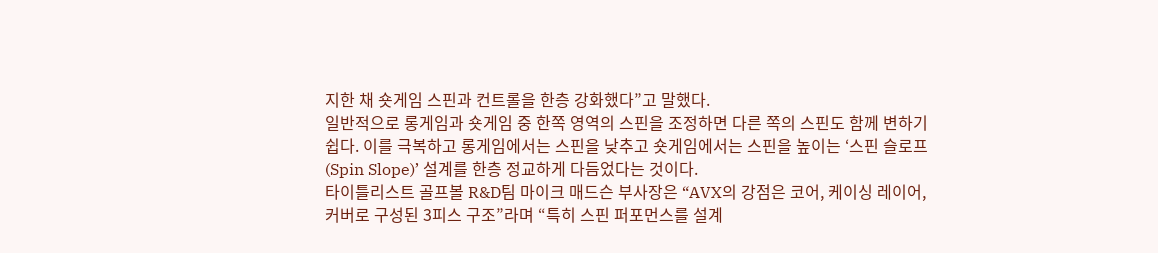지한 채 숏게임 스핀과 컨트롤을 한층 강화했다”고 말했다.
일반적으로 롱게임과 숏게임 중 한쪽 영역의 스핀을 조정하면 다른 쪽의 스핀도 함께 변하기 쉽다. 이를 극복하고 롱게임에서는 스핀을 낮추고 숏게임에서는 스핀을 높이는 ‘스핀 슬로프(Spin Slope)’ 설계를 한층 정교하게 다듬었다는 것이다.
타이틀리스트 골프볼 R&D팀 마이크 매드슨 부사장은 “AVX의 강점은 코어, 케이싱 레이어, 커버로 구성된 3피스 구조”라며 “특히 스핀 퍼포먼스를 설계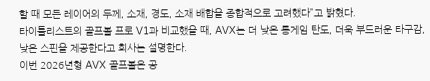할 때 모든 레이어의 두께, 소재, 경도, 소재 배합을 종합적으로 고려했다”고 밝혔다.
타이틀리스트의 골프볼 프로 V1과 비교했을 때, AVX는 더 낮은 롱게임 탄도, 더욱 부드러운 타구감, 낮은 스핀을 제공한다고 회사는 설명한다.
이번 2026년형 AVX 골프볼은 공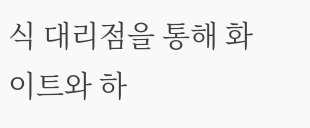식 대리점을 통해 화이트와 하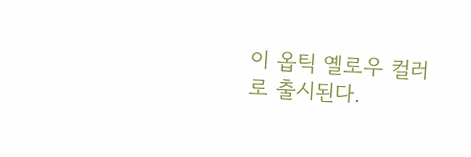이 옵틱 옐로우 컬러로 출시된다.